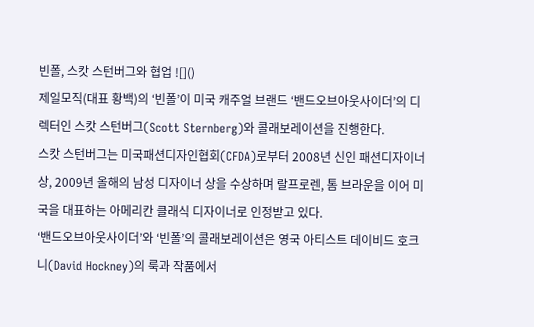빈폴, 스캇 스턴버그와 협업 ![]()
제일모직(대표 황백)의 ‘빈폴’이 미국 캐주얼 브랜드 ‘밴드오브아웃사이더’의 디렉터인 스캇 스턴버그(Scott Sternberg)와 콜래보레이션을 진행한다.
스캇 스턴버그는 미국패션디자인협회(CFDA)로부터 2008년 신인 패션디자이너 상, 2009년 올해의 남성 디자이너 상을 수상하며 랄프로렌, 톰 브라운을 이어 미국을 대표하는 아메리칸 클래식 디자이너로 인정받고 있다.
‘밴드오브아웃사이더’와 ‘빈폴’의 콜래보레이션은 영국 아티스트 데이비드 호크니(David Hockney)의 룩과 작품에서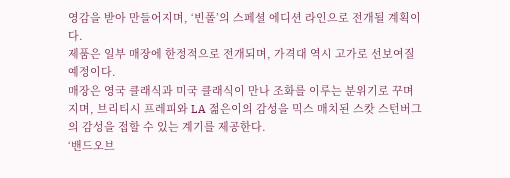영감을 받아 만들어지며, ‘빈폴’의 스페셜 에디션 라인으로 전개될 계획이다.
제품은 일부 매장에 한정적으로 전개되며, 가격대 역시 고가로 선보여질 예정이다.
매장은 영국 클래식과 미국 클래식이 만나 조화를 이루는 분위기로 꾸며지며, 브리티시 프레피와 LA 젊은이의 감성을 믹스 매치된 스캇 스턴버그의 감성을 접할 수 있는 계기를 제공한다.
‘밴드오브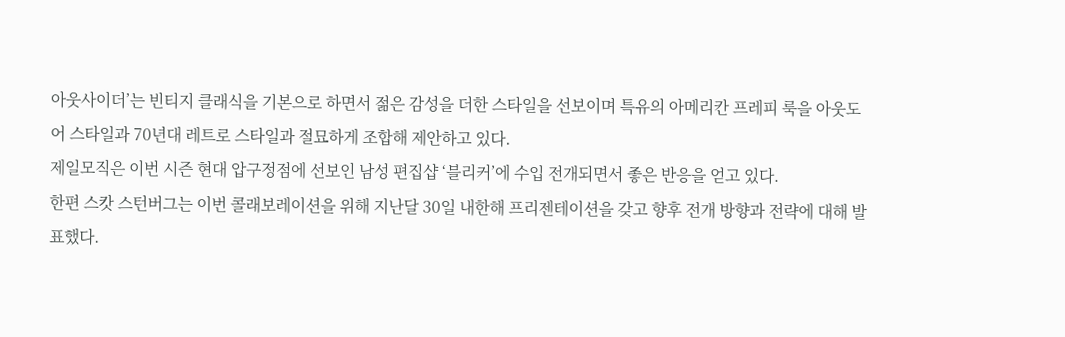아웃사이더’는 빈티지 클래식을 기본으로 하면서 젊은 감성을 더한 스타일을 선보이며 특유의 아메리칸 프레피 룩을 아웃도어 스타일과 70년대 레트로 스타일과 절묘하게 조합해 제안하고 있다.
제일모직은 이번 시즌 현대 압구정점에 선보인 남성 편집샵 ‘블리커’에 수입 전개되면서 좋은 반응을 얻고 있다.
한편 스캇 스턴버그는 이번 콜래보레이션을 위해 지난달 30일 내한해 프리젠테이션을 갖고 향후 전개 방향과 전략에 대해 발표했다.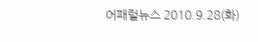어패럴뉴스 2010.9.28(화)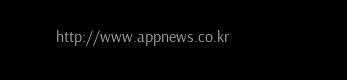http://www.appnews.co.kr